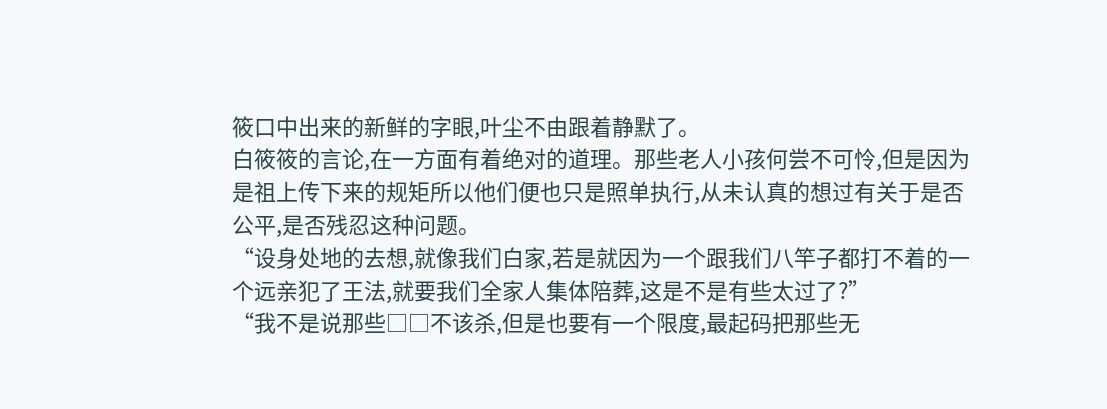筱口中出来的新鲜的字眼,叶尘不由跟着静默了。
白筱筱的言论,在一方面有着绝对的道理。那些老人小孩何尝不可怜,但是因为是祖上传下来的规矩所以他们便也只是照单执行,从未认真的想过有关于是否公平,是否残忍这种问题。
“设身处地的去想,就像我们白家,若是就因为一个跟我们八竿子都打不着的一个远亲犯了王法,就要我们全家人集体陪葬,这是不是有些太过了?”
“我不是说那些□□不该杀,但是也要有一个限度,最起码把那些无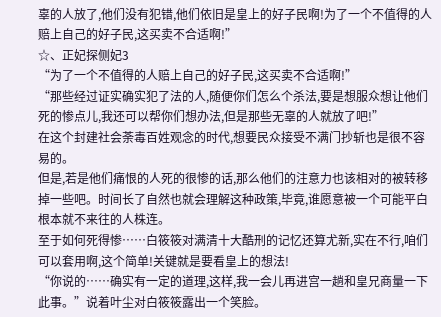辜的人放了,他们没有犯错,他们依旧是皇上的好子民啊!为了一个不值得的人赔上自己的好子民,这买卖不合适啊!”
☆、正妃探侧妃3
“为了一个不值得的人赔上自己的好子民,这买卖不合适啊!”
“那些经过证实确实犯了法的人,随便你们怎么个杀法,要是想服众想让他们死的惨点儿,我还可以帮你们想办法,但是那些无辜的人就放了吧!”
在这个封建社会荼毒百姓观念的时代,想要民众接受不满门抄斩也是很不容易的。
但是,若是他们痛恨的人死的很惨的话,那么他们的注意力也该相对的被转移掉一些吧。时间长了自然也就会理解这种政策,毕竟,谁愿意被一个可能平白根本就不来往的人株连。
至于如何死得惨……白筱筱对满清十大酷刑的记忆还算尤新,实在不行,咱们可以套用啊,这个简单!关键就是要看皇上的想法!
“你说的……确实有一定的道理,这样,我一会儿再进宫一趟和皇兄商量一下此事。”说着叶尘对白筱筱露出一个笑脸。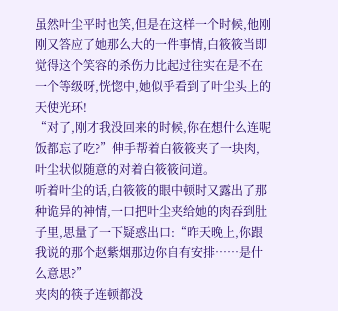虽然叶尘平时也笑,但是在这样一个时候,他刚刚又答应了她那么大的一件事情,白筱筱当即觉得这个笑容的杀伤力比起过往实在是不在一个等级呀,恍惚中,她似乎看到了叶尘头上的天使光环!
“对了,刚才我没回来的时候,你在想什么连呢饭都忘了吃?”伸手帮着白筱筱夹了一块肉,叶尘状似随意的对着白筱筱问道。
听着叶尘的话,白筱筱的眼中顿时又露出了那种诡异的神情,一口把叶尘夹给她的肉吞到肚子里,思量了一下疑惑出口:“昨天晚上,你跟我说的那个赵紫烟那边你自有安排……是什么意思?”
夹肉的筷子连顿都没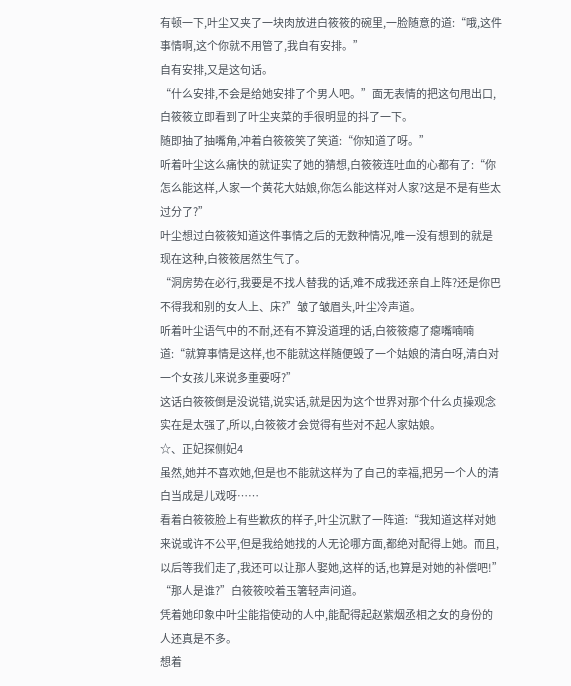有顿一下,叶尘又夹了一块肉放进白筱筱的碗里,一脸随意的道:“哦,这件事情啊,这个你就不用管了,我自有安排。”
自有安排,又是这句话。
“什么安排,不会是给她安排了个男人吧。”面无表情的把这句甩出口,白筱筱立即看到了叶尘夹菜的手很明显的抖了一下。
随即抽了抽嘴角,冲着白筱筱笑了笑道:“你知道了呀。”
听着叶尘这么痛快的就证实了她的猜想,白筱筱连吐血的心都有了:“你怎么能这样,人家一个黄花大姑娘,你怎么能这样对人家?这是不是有些太过分了?”
叶尘想过白筱筱知道这件事情之后的无数种情况,唯一没有想到的就是现在这种,白筱筱居然生气了。
“洞房势在必行,我要是不找人替我的话,难不成我还亲自上阵?还是你巴不得我和别的女人上、床?”皱了皱眉头,叶尘冷声道。
听着叶尘语气中的不耐,还有不算没道理的话,白筱筱瘪了瘪嘴喃喃道:“就算事情是这样,也不能就这样随便毁了一个姑娘的清白呀,清白对一个女孩儿来说多重要呀?”
这话白筱筱倒是没说错,说实话,就是因为这个世界对那个什么贞操观念实在是太强了,所以,白筱筱才会觉得有些对不起人家姑娘。
☆、正妃探侧妃4
虽然,她并不喜欢她,但是也不能就这样为了自己的幸福,把另一个人的清白当成是儿戏呀……
看着白筱筱脸上有些歉疚的样子,叶尘沉默了一阵道:“我知道这样对她来说或许不公平,但是我给她找的人无论哪方面,都绝对配得上她。而且,以后等我们走了,我还可以让那人娶她,这样的话,也算是对她的补偿吧!”
“那人是谁?”白筱筱咬着玉箸轻声问道。
凭着她印象中叶尘能指使动的人中,能配得起赵紫烟丞相之女的身份的人还真是不多。
想着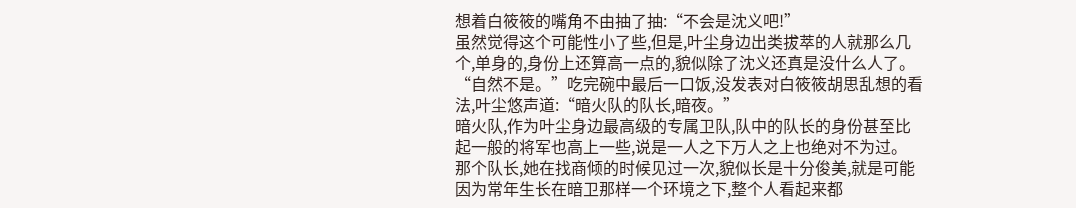想着白筱筱的嘴角不由抽了抽:“不会是沈义吧!”
虽然觉得这个可能性小了些,但是,叶尘身边出类拔萃的人就那么几个,单身的,身份上还算高一点的,貌似除了沈义还真是没什么人了。
“自然不是。”吃完碗中最后一口饭,没发表对白筱筱胡思乱想的看法,叶尘悠声道:“暗火队的队长,暗夜。”
暗火队,作为叶尘身边最高级的专属卫队,队中的队长的身份甚至比起一般的将军也高上一些,说是一人之下万人之上也绝对不为过。
那个队长,她在找商倾的时候见过一次,貌似长是十分俊美,就是可能因为常年生长在暗卫那样一个环境之下,整个人看起来都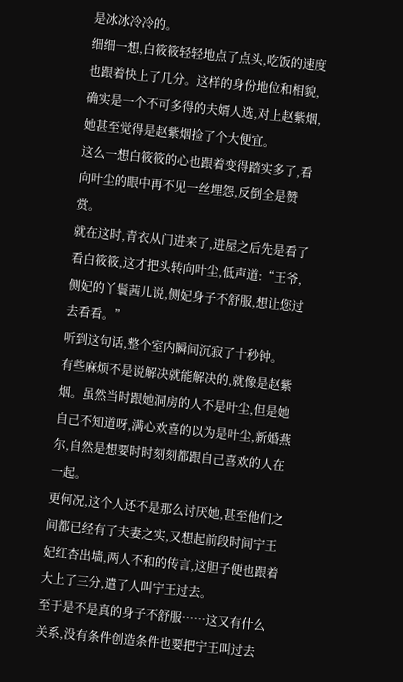是冰冰冷冷的。
细细一想,白筱筱轻轻地点了点头,吃饭的速度也跟着快上了几分。这样的身份地位和相貌,确实是一个不可多得的夫婿人选,对上赵紫烟,她甚至觉得是赵紫烟捡了个大便宜。
这么一想白筱筱的心也跟着变得踏实多了,看向叶尘的眼中再不见一丝埋怨,反倒全是赞赏。
就在这时,青衣从门进来了,进屋之后先是看了看白筱筱,这才把头转向叶尘,低声道:“王爷,侧妃的丫鬟茜儿说,侧妃身子不舒服,想让您过去看看。”
听到这句话,整个室内瞬间沉寂了十秒钟。
有些麻烦不是说解决就能解决的,就像是赵紫烟。虽然当时跟她洞房的人不是叶尘,但是她自己不知道呀,满心欢喜的以为是叶尘,新婚燕尔,自然是想要时时刻刻都跟自己喜欢的人在一起。
更何况,这个人还不是那么讨厌她,甚至他们之间都已经有了夫妻之实,又想起前段时间宁王妃红杏出墙,两人不和的传言,这胆子便也跟着大上了三分,遣了人叫宁王过去。
至于是不是真的身子不舒服……这又有什么关系,没有条件创造条件也要把宁王叫过去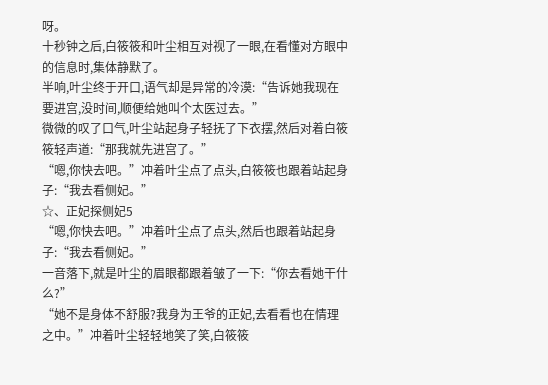呀。
十秒钟之后,白筱筱和叶尘相互对视了一眼,在看懂对方眼中的信息时,集体静默了。
半响,叶尘终于开口,语气却是异常的冷漠:“告诉她我现在要进宫,没时间,顺便给她叫个太医过去。”
微微的叹了口气,叶尘站起身子轻抚了下衣摆,然后对着白筱筱轻声道:“那我就先进宫了。”
“嗯,你快去吧。”冲着叶尘点了点头,白筱筱也跟着站起身子:“我去看侧妃。”
☆、正妃探侧妃5
“嗯,你快去吧。”冲着叶尘点了点头,然后也跟着站起身子:“我去看侧妃。”
一音落下,就是叶尘的眉眼都跟着皱了一下:“你去看她干什么?”
“她不是身体不舒服?我身为王爷的正妃,去看看也在情理之中。”冲着叶尘轻轻地笑了笑,白筱筱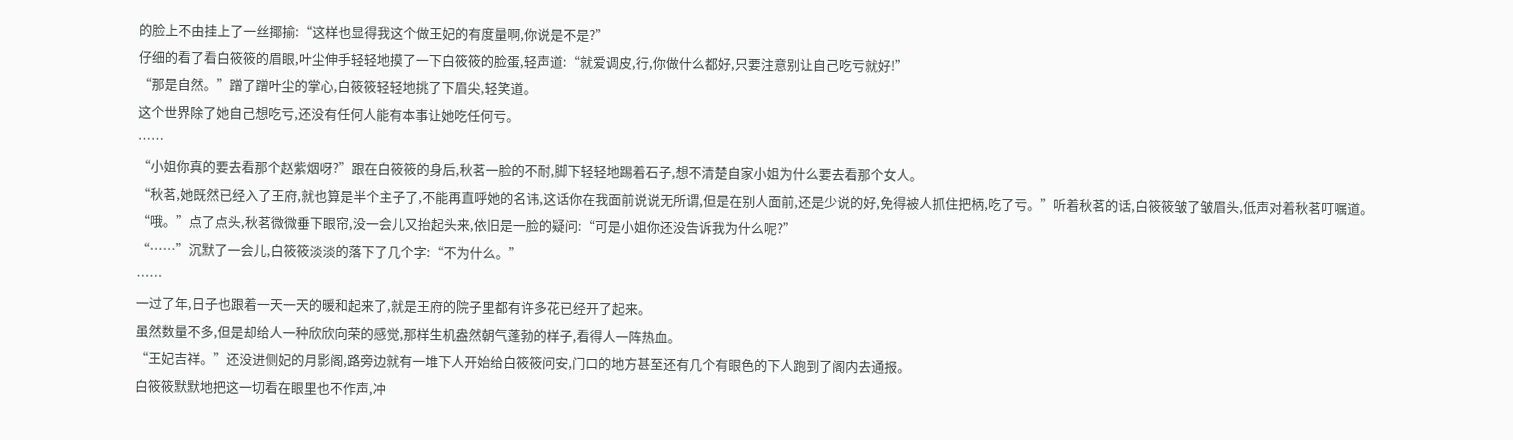的脸上不由挂上了一丝揶揄:“这样也显得我这个做王妃的有度量啊,你说是不是?”
仔细的看了看白筱筱的眉眼,叶尘伸手轻轻地摸了一下白筱筱的脸蛋,轻声道:“就爱调皮,行,你做什么都好,只要注意别让自己吃亏就好!”
“那是自然。”蹭了蹭叶尘的掌心,白筱筱轻轻地挑了下眉尖,轻笑道。
这个世界除了她自己想吃亏,还没有任何人能有本事让她吃任何亏。
……
“小姐你真的要去看那个赵紫烟呀?”跟在白筱筱的身后,秋茗一脸的不耐,脚下轻轻地踢着石子,想不清楚自家小姐为什么要去看那个女人。
“秋茗,她既然已经入了王府,就也算是半个主子了,不能再直呼她的名讳,这话你在我面前说说无所谓,但是在别人面前,还是少说的好,免得被人抓住把柄,吃了亏。”听着秋茗的话,白筱筱皱了皱眉头,低声对着秋茗叮嘱道。
“哦。”点了点头,秋茗微微垂下眼帘,没一会儿又抬起头来,依旧是一脸的疑问:“可是小姐你还没告诉我为什么呢?”
“……”沉默了一会儿,白筱筱淡淡的落下了几个字:“不为什么。”
……
一过了年,日子也跟着一天一天的暖和起来了,就是王府的院子里都有许多花已经开了起来。
虽然数量不多,但是却给人一种欣欣向荣的感觉,那样生机盎然朝气蓬勃的样子,看得人一阵热血。
“王妃吉祥。”还没进侧妃的月影阁,路旁边就有一堆下人开始给白筱筱问安,门口的地方甚至还有几个有眼色的下人跑到了阁内去通报。
白筱筱默默地把这一切看在眼里也不作声,冲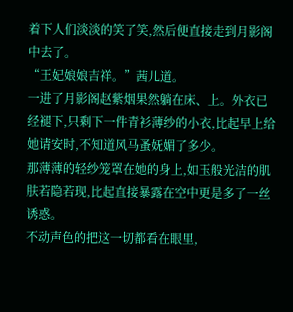着下人们淡淡的笑了笑,然后便直接走到月影阁中去了。
“王妃娘娘吉祥。”茜儿道。
一进了月影阁赵紫烟果然躺在床、上。外衣已经褪下,只剩下一件青衫薄纱的小衣,比起早上给她请安时,不知道风马蚤妩媚了多少。
那薄薄的轻纱笼罩在她的身上,如玉般光洁的肌肤若隐若现,比起直接暴露在空中更是多了一丝诱惑。
不动声色的把这一切都看在眼里,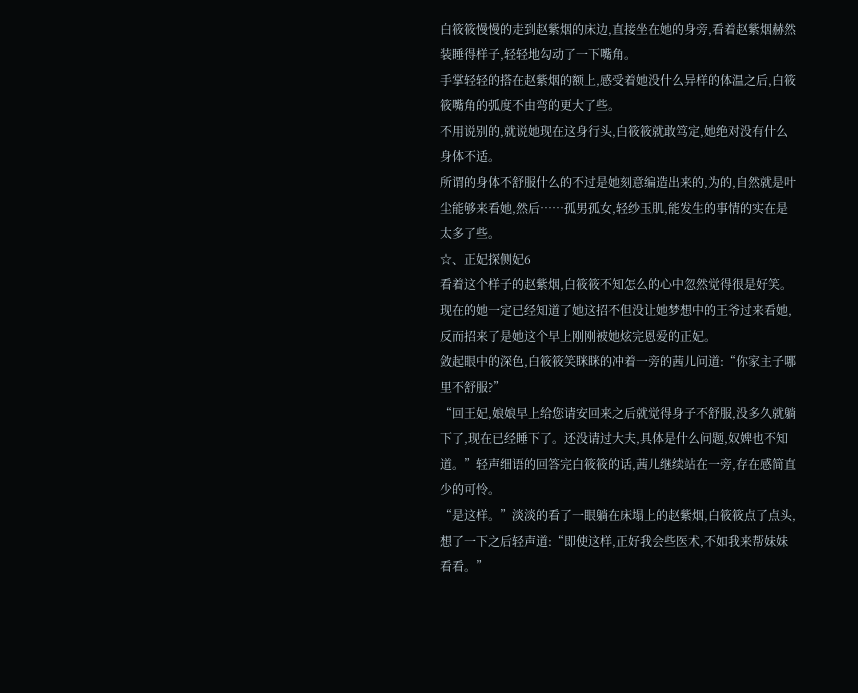白筱筱慢慢的走到赵紫烟的床边,直接坐在她的身旁,看着赵紫烟赫然装睡得样子,轻轻地勾动了一下嘴角。
手掌轻轻的搭在赵紫烟的额上,感受着她没什么异样的体温之后,白筱筱嘴角的弧度不由弯的更大了些。
不用说别的,就说她现在这身行头,白筱筱就敢笃定,她绝对没有什么身体不适。
所谓的身体不舒服什么的不过是她刻意编造出来的,为的,自然就是叶尘能够来看她,然后……孤男孤女,轻纱玉肌,能发生的事情的实在是太多了些。
☆、正妃探侧妃6
看着这个样子的赵紫烟,白筱筱不知怎么的心中忽然觉得很是好笑。
现在的她一定已经知道了她这招不但没让她梦想中的王爷过来看她,反而招来了是她这个早上刚刚被她炫完恩爱的正妃。
敛起眼中的深色,白筱筱笑眯眯的冲着一旁的茜儿问道:“你家主子哪里不舒服?”
“回王妃,娘娘早上给您请安回来之后就觉得身子不舒服,没多久就躺下了,现在已经睡下了。还没请过大夫,具体是什么问题,奴婢也不知道。”轻声细语的回答完白筱筱的话,茜儿继续站在一旁,存在感简直少的可怜。
“是这样。”淡淡的看了一眼躺在床塌上的赵紫烟,白筱筱点了点头,想了一下之后轻声道:“即使这样,正好我会些医术,不如我来帮妹妹看看。”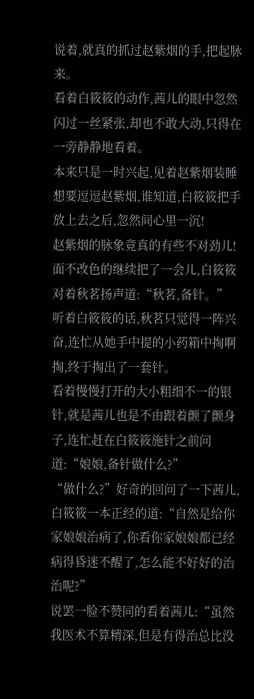说着,就真的抓过赵紫烟的手,把起脉来。
看着白筱筱的动作,茜儿的眼中忽然闪过一丝紧张,却也不敢大动,只得在一旁静静地看着。
本来只是一时兴起,见着赵紫烟装睡想要逗逗赵紫烟,谁知道,白筱筱把手放上去之后,忽然间心里一沉!
赵紫烟的脉象竟真的有些不对劲儿!
面不改色的继续把了一会儿,白筱筱对着秋茗扬声道:“秋茗,备针。”
听着白筱筱的话,秋茗只觉得一阵兴奋,连忙从她手中提的小药箱中掏啊掏,终于掏出了一套针。
看着慢慢打开的大小粗细不一的银针,就是茜儿也是不由跟着颤了颤身子,连忙赶在白筱筱施针之前问道:“娘娘,备针做什么?”
“做什么?”好奇的回问了一下茜儿,白筱筱一本正经的道:“自然是给你家娘娘治病了,你看你家娘娘都已经病得昏迷不醒了,怎么能不好好的治治呢?”
说罢一脸不赞同的看着茜儿:“虽然我医术不算精深,但是有得治总比没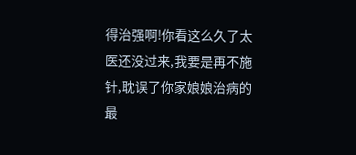得治强啊!你看这么久了太医还没过来,我要是再不施针,耽误了你家娘娘治病的最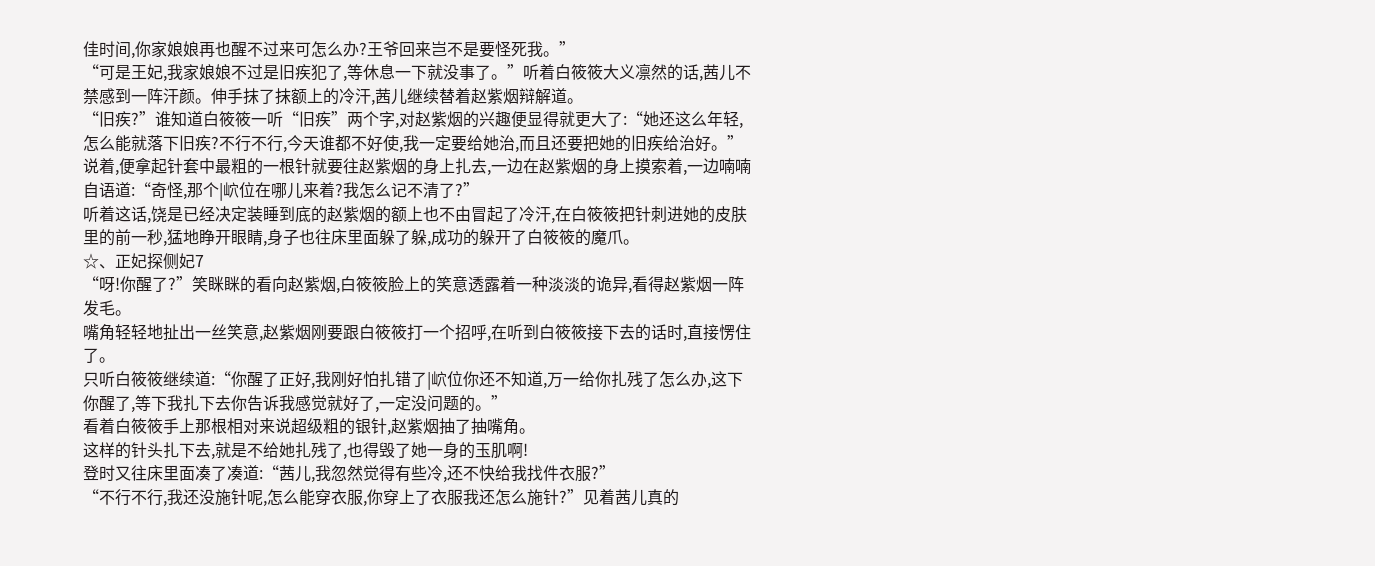佳时间,你家娘娘再也醒不过来可怎么办?王爷回来岂不是要怪死我。”
“可是王妃,我家娘娘不过是旧疾犯了,等休息一下就没事了。”听着白筱筱大义凛然的话,茜儿不禁感到一阵汗颜。伸手抹了抹额上的冷汗,茜儿继续替着赵紫烟辩解道。
“旧疾?”谁知道白筱筱一听“旧疾”两个字,对赵紫烟的兴趣便显得就更大了:“她还这么年轻,怎么能就落下旧疾?不行不行,今天谁都不好使,我一定要给她治,而且还要把她的旧疾给治好。”
说着,便拿起针套中最粗的一根针就要往赵紫烟的身上扎去,一边在赵紫烟的身上摸索着,一边喃喃自语道:“奇怪,那个|岤位在哪儿来着?我怎么记不清了?”
听着这话,饶是已经决定装睡到底的赵紫烟的额上也不由冒起了冷汗,在白筱筱把针刺进她的皮肤里的前一秒,猛地睁开眼睛,身子也往床里面躲了躲,成功的躲开了白筱筱的魔爪。
☆、正妃探侧妃7
“呀!你醒了?”笑眯眯的看向赵紫烟,白筱筱脸上的笑意透露着一种淡淡的诡异,看得赵紫烟一阵发毛。
嘴角轻轻地扯出一丝笑意,赵紫烟刚要跟白筱筱打一个招呼,在听到白筱筱接下去的话时,直接愣住了。
只听白筱筱继续道:“你醒了正好,我刚好怕扎错了|岤位你还不知道,万一给你扎残了怎么办,这下你醒了,等下我扎下去你告诉我感觉就好了,一定没问题的。”
看着白筱筱手上那根相对来说超级粗的银针,赵紫烟抽了抽嘴角。
这样的针头扎下去,就是不给她扎残了,也得毁了她一身的玉肌啊!
登时又往床里面凑了凑道:“茜儿,我忽然觉得有些冷,还不快给我找件衣服?”
“不行不行,我还没施针呢,怎么能穿衣服,你穿上了衣服我还怎么施针?”见着茜儿真的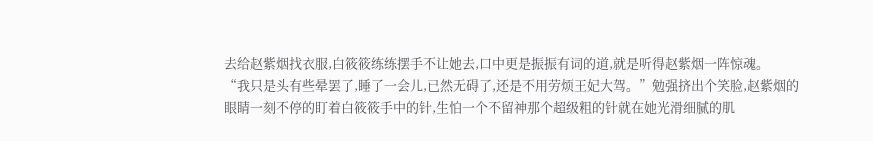去给赵紫烟找衣服,白筱筱练练摆手不让她去,口中更是振振有词的道,就是听得赵紫烟一阵惊魂。
“我只是头有些晕罢了,睡了一会儿,已然无碍了,还是不用劳烦王妃大驾。”勉强挤出个笑脸,赵紫烟的眼睛一刻不停的盯着白筱筱手中的针,生怕一个不留神那个超级粗的针就在她光滑细腻的肌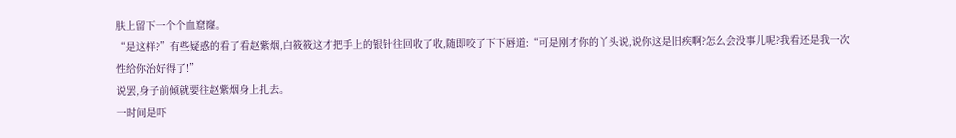肤上留下一个个血窟窿。
“是这样?”有些疑惑的看了看赵紫烟,白筱筱这才把手上的银针往回收了收,随即咬了下下唇道:“可是刚才你的丫头说,说你这是旧疾啊?怎么会没事儿呢?我看还是我一次性给你治好得了!”
说罢,身子前倾就要往赵紫烟身上扎去。
一时间是吓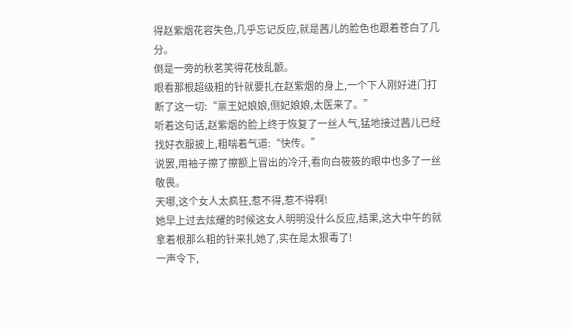得赵紫烟花容失色,几乎忘记反应,就是茜儿的脸色也跟着苍白了几分。
倒是一旁的秋茗笑得花枝乱颤。
眼看那根超级粗的针就要扎在赵紫烟的身上,一个下人刚好进门打断了这一切:“禀王妃娘娘,侧妃娘娘,太医来了。”
听着这句话,赵紫烟的脸上终于恢复了一丝人气,猛地接过茜儿已经找好衣服披上,粗喘着气道:“快传。”
说罢,用袖子擦了擦额上冒出的冷汗,看向白筱筱的眼中也多了一丝敬畏。
天哪,这个女人太疯狂,惹不得,惹不得啊!
她早上过去炫耀的时候这女人明明没什么反应,结果,这大中午的就拿着根那么粗的针来扎她了,实在是太狠毒了!
一声令下,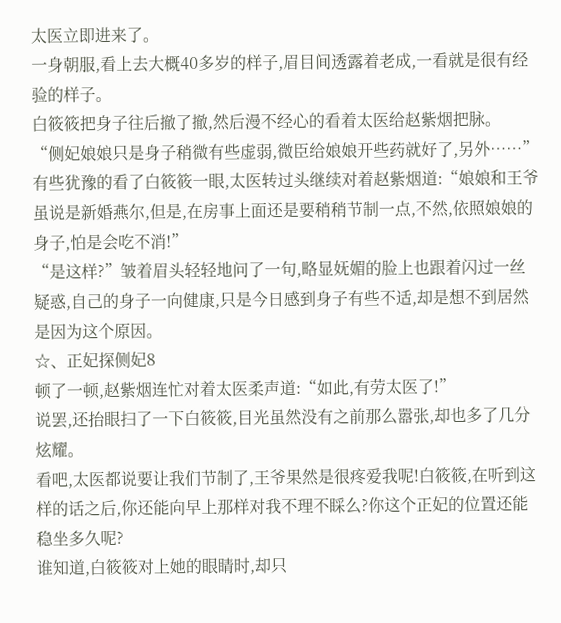太医立即进来了。
一身朝服,看上去大概40多岁的样子,眉目间透露着老成,一看就是很有经验的样子。
白筱筱把身子往后撤了撤,然后漫不经心的看着太医给赵紫烟把脉。
“侧妃娘娘只是身子稍微有些虚弱,微臣给娘娘开些药就好了,另外……”有些犹豫的看了白筱筱一眼,太医转过头继续对着赵紫烟道:“娘娘和王爷虽说是新婚燕尔,但是,在房事上面还是要稍稍节制一点,不然,依照娘娘的身子,怕是会吃不消!”
“是这样?”皱着眉头轻轻地问了一句,略显妩媚的脸上也跟着闪过一丝疑惑,自己的身子一向健康,只是今日感到身子有些不适,却是想不到居然是因为这个原因。
☆、正妃探侧妃8
顿了一顿,赵紫烟连忙对着太医柔声道:“如此,有劳太医了!”
说罢,还抬眼扫了一下白筱筱,目光虽然没有之前那么嚣张,却也多了几分炫耀。
看吧,太医都说要让我们节制了,王爷果然是很疼爱我呢!白筱筱,在听到这样的话之后,你还能向早上那样对我不理不睬么?你这个正妃的位置还能稳坐多久呢?
谁知道,白筱筱对上她的眼睛时,却只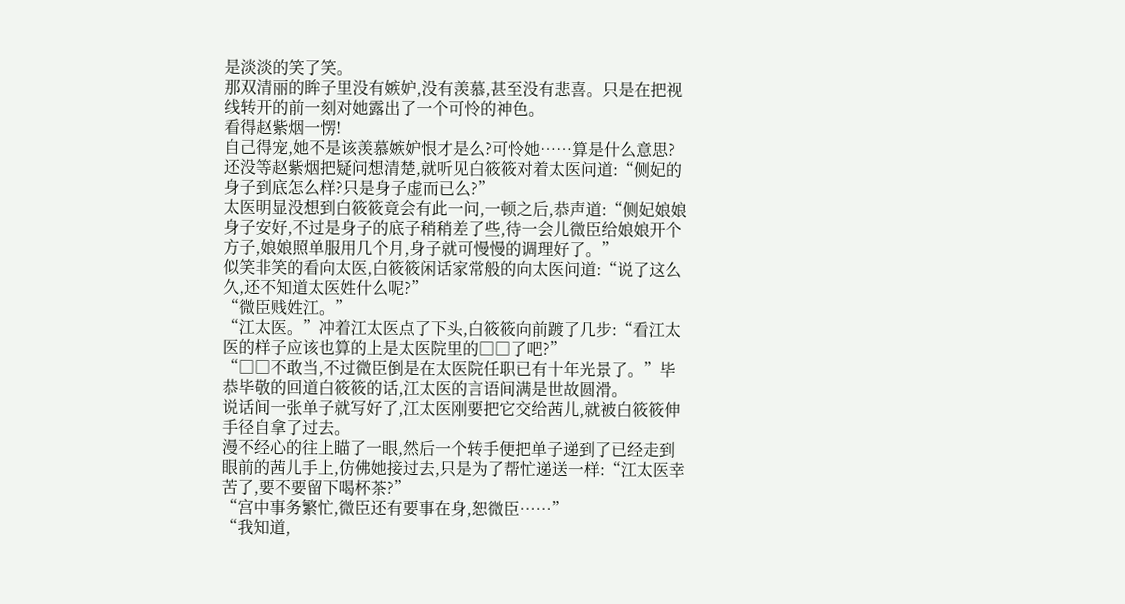是淡淡的笑了笑。
那双清丽的眸子里没有嫉妒,没有羡慕,甚至没有悲喜。只是在把视线转开的前一刻对她露出了一个可怜的神色。
看得赵紫烟一愣!
自己得宠,她不是该羡慕嫉妒恨才是么?可怜她……算是什么意思?
还没等赵紫烟把疑问想清楚,就听见白筱筱对着太医问道:“侧妃的身子到底怎么样?只是身子虚而已么?”
太医明显没想到白筱筱竟会有此一问,一顿之后,恭声道:“侧妃娘娘身子安好,不过是身子的底子稍稍差了些,待一会儿微臣给娘娘开个方子,娘娘照单服用几个月,身子就可慢慢的调理好了。”
似笑非笑的看向太医,白筱筱闲话家常般的向太医问道:“说了这么久,还不知道太医姓什么呢?”
“微臣贱姓江。”
“江太医。”冲着江太医点了下头,白筱筱向前踱了几步:“看江太医的样子应该也算的上是太医院里的□□了吧?”
“□□不敢当,不过微臣倒是在太医院任职已有十年光景了。”毕恭毕敬的回道白筱筱的话,江太医的言语间满是世故圆滑。
说话间一张单子就写好了,江太医刚要把它交给茜儿,就被白筱筱伸手径自拿了过去。
漫不经心的往上瞄了一眼,然后一个转手便把单子递到了已经走到眼前的茜儿手上,仿佛她接过去,只是为了帮忙递送一样:“江太医幸苦了,要不要留下喝杯茶?”
“宫中事务繁忙,微臣还有要事在身,恕微臣……”
“我知道,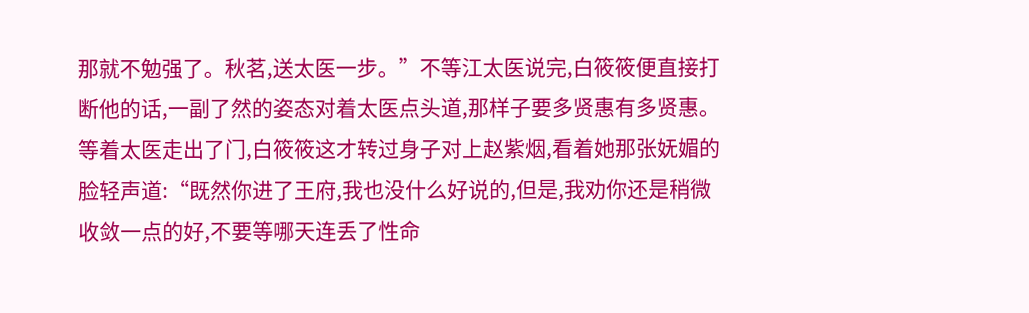那就不勉强了。秋茗,送太医一步。”不等江太医说完,白筱筱便直接打断他的话,一副了然的姿态对着太医点头道,那样子要多贤惠有多贤惠。
等着太医走出了门,白筱筱这才转过身子对上赵紫烟,看着她那张妩媚的脸轻声道:“既然你进了王府,我也没什么好说的,但是,我劝你还是稍微收敛一点的好,不要等哪天连丢了性命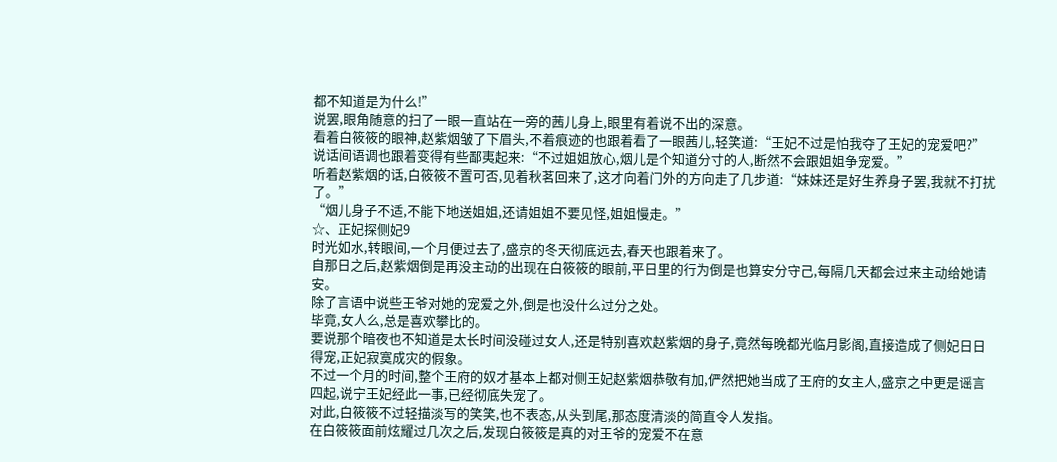都不知道是为什么!”
说罢,眼角随意的扫了一眼一直站在一旁的茜儿身上,眼里有着说不出的深意。
看着白筱筱的眼神,赵紫烟皱了下眉头,不着痕迹的也跟着看了一眼茜儿,轻笑道:“王妃不过是怕我夺了王妃的宠爱吧?”
说话间语调也跟着变得有些鄙夷起来:“不过姐姐放心,烟儿是个知道分寸的人,断然不会跟姐姐争宠爱。”
听着赵紫烟的话,白筱筱不置可否,见着秋茗回来了,这才向着门外的方向走了几步道:“妹妹还是好生养身子罢,我就不打扰了。”
“烟儿身子不适,不能下地送姐姐,还请姐姐不要见怪,姐姐慢走。”
☆、正妃探侧妃9
时光如水,转眼间,一个月便过去了,盛京的冬天彻底远去,春天也跟着来了。
自那日之后,赵紫烟倒是再没主动的出现在白筱筱的眼前,平日里的行为倒是也算安分守己,每隔几天都会过来主动给她请安。
除了言语中说些王爷对她的宠爱之外,倒是也没什么过分之处。
毕竟,女人么,总是喜欢攀比的。
要说那个暗夜也不知道是太长时间没碰过女人,还是特别喜欢赵紫烟的身子,竟然每晚都光临月影阁,直接造成了侧妃日日得宠,正妃寂寞成灾的假象。
不过一个月的时间,整个王府的奴才基本上都对侧王妃赵紫烟恭敬有加,俨然把她当成了王府的女主人,盛京之中更是谣言四起,说宁王妃经此一事,已经彻底失宠了。
对此,白筱筱不过轻描淡写的笑笑,也不表态,从头到尾,那态度清淡的简直令人发指。
在白筱筱面前炫耀过几次之后,发现白筱筱是真的对王爷的宠爱不在意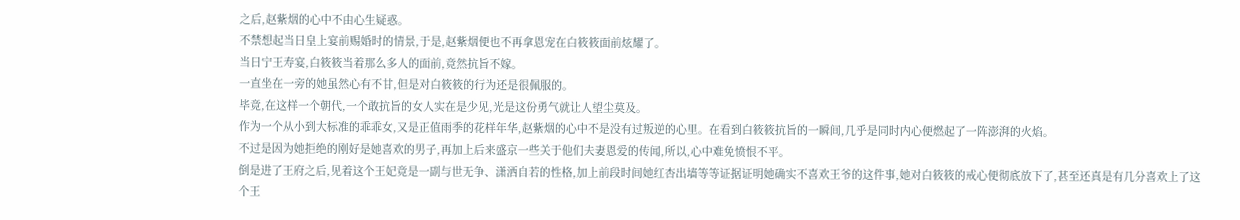之后,赵紫烟的心中不由心生疑惑。
不禁想起当日皇上宴前赐婚时的情景,于是,赵紫烟便也不再拿恩宠在白筱筱面前炫耀了。
当日宁王寿宴,白筱筱当着那么多人的面前,竟然抗旨不嫁。
一直坐在一旁的她虽然心有不甘,但是对白筱筱的行为还是很佩服的。
毕竟,在这样一个朝代,一个敢抗旨的女人实在是少见,光是这份勇气就让人望尘莫及。
作为一个从小到大标准的乖乖女,又是正值雨季的花样年华,赵紫烟的心中不是没有过叛逆的心里。在看到白筱筱抗旨的一瞬间,几乎是同时内心便燃起了一阵澎湃的火焰。
不过是因为她拒绝的刚好是她喜欢的男子,再加上后来盛京一些关于他们夫妻恩爱的传闻,所以,心中难免愤恨不平。
倒是进了王府之后,见着这个王妃竟是一副与世无争、潇洒自若的性格,加上前段时间她红杏出墙等等证据证明她确实不喜欢王爷的这件事,她对白筱筱的戒心便彻底放下了,甚至还真是有几分喜欢上了这个王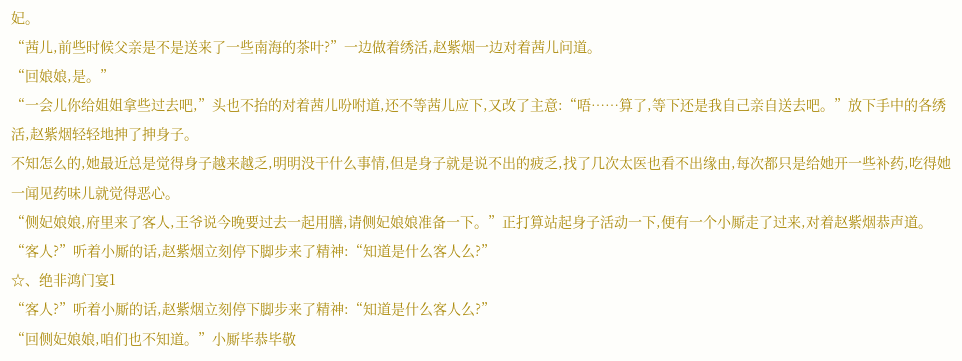妃。
“茜儿,前些时候父亲是不是送来了一些南海的茶叶?”一边做着绣活,赵紫烟一边对着茜儿问道。
“回娘娘,是。”
“一会儿你给姐姐拿些过去吧,”头也不抬的对着茜儿吩咐道,还不等茜儿应下,又改了主意:“唔……算了,等下还是我自己亲自送去吧。”放下手中的各绣活,赵紫烟轻轻地抻了抻身子。
不知怎么的,她最近总是觉得身子越来越乏,明明没干什么事情,但是身子就是说不出的疲乏,找了几次太医也看不出缘由,每次都只是给她开一些补药,吃得她一闻见药味儿就觉得恶心。
“侧妃娘娘,府里来了客人,王爷说今晚要过去一起用膳,请侧妃娘娘准备一下。”正打算站起身子活动一下,便有一个小厮走了过来,对着赵紫烟恭声道。
“客人?”听着小厮的话,赵紫烟立刻停下脚步来了精神:“知道是什么客人么?”
☆、绝非鸿门宴1
“客人?”听着小厮的话,赵紫烟立刻停下脚步来了精神:“知道是什么客人么?”
“回侧妃娘娘,咱们也不知道。”小厮毕恭毕敬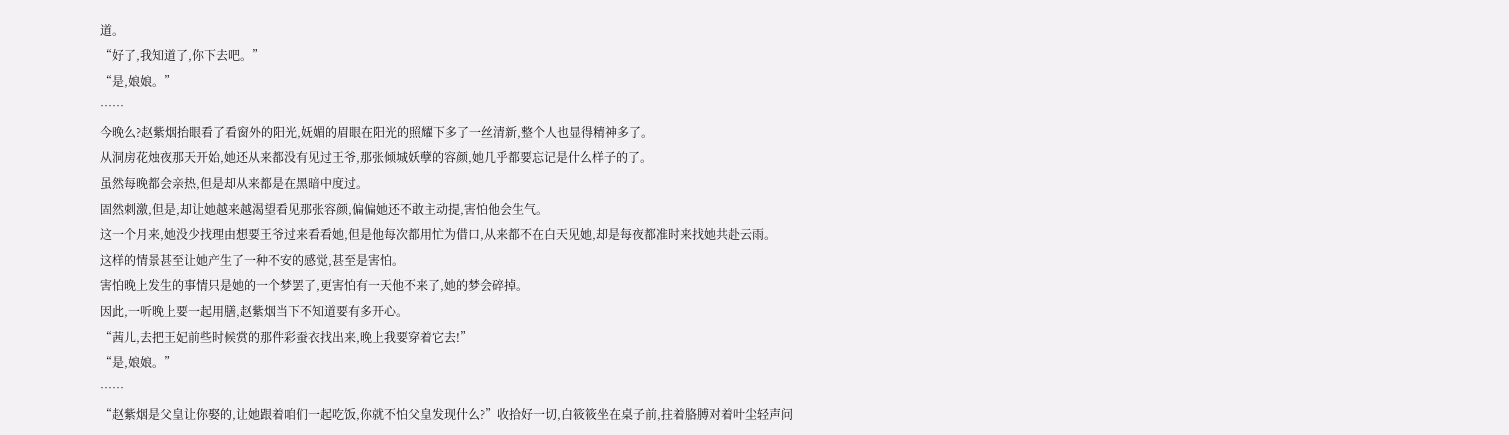道。
“好了,我知道了,你下去吧。”
“是,娘娘。”
……
今晚么?赵紫烟抬眼看了看窗外的阳光,妩媚的眉眼在阳光的照耀下多了一丝清新,整个人也显得精神多了。
从洞房花烛夜那天开始,她还从来都没有见过王爷,那张倾城妖孽的容颜,她几乎都要忘记是什么样子的了。
虽然每晚都会亲热,但是却从来都是在黑暗中度过。
固然刺激,但是,却让她越来越渴望看见那张容颜,偏偏她还不敢主动提,害怕他会生气。
这一个月来,她没少找理由想要王爷过来看看她,但是他每次都用忙为借口,从来都不在白天见她,却是每夜都准时来找她共赴云雨。
这样的情景甚至让她产生了一种不安的感觉,甚至是害怕。
害怕晚上发生的事情只是她的一个梦罢了,更害怕有一天他不来了,她的梦会碎掉。
因此,一听晚上要一起用膳,赵紫烟当下不知道要有多开心。
“茜儿,去把王妃前些时候赏的那件彩蚕衣找出来,晚上我要穿着它去!”
“是,娘娘。”
……
“赵紫烟是父皇让你娶的,让她跟着咱们一起吃饭,你就不怕父皇发现什么?”收拾好一切,白筱筱坐在桌子前,拄着胳膊对着叶尘轻声问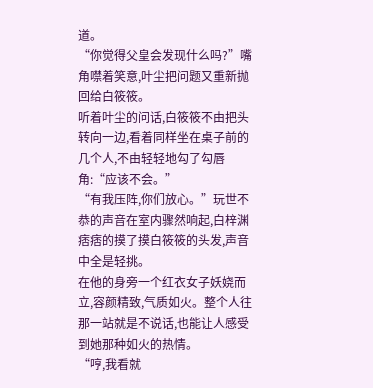道。
“你觉得父皇会发现什么吗?”嘴角噤着笑意,叶尘把问题又重新抛回给白筱筱。
听着叶尘的问话,白筱筱不由把头转向一边,看着同样坐在桌子前的几个人,不由轻轻地勾了勾唇角:“应该不会。”
“有我压阵,你们放心。”玩世不恭的声音在室内骤然响起,白梓渊痞痞的摸了摸白筱筱的头发,声音中全是轻挑。
在他的身旁一个红衣女子妖娆而立,容颜精致,气质如火。整个人往那一站就是不说话,也能让人感受到她那种如火的热情。
“哼,我看就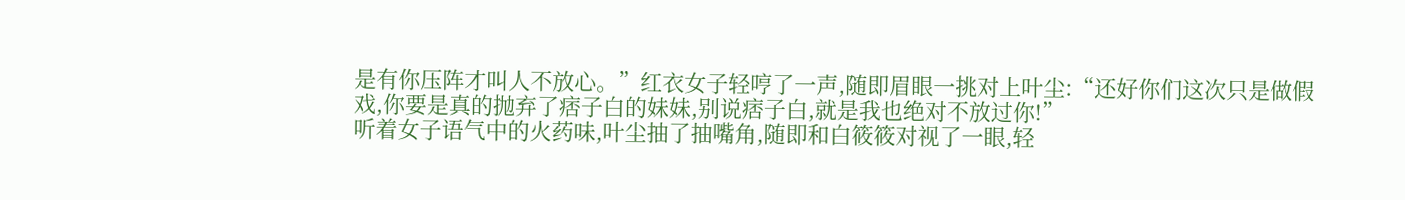是有你压阵才叫人不放心。”红衣女子轻哼了一声,随即眉眼一挑对上叶尘:“还好你们这次只是做假戏,你要是真的抛弃了痞子白的妹妹,别说痞子白,就是我也绝对不放过你!”
听着女子语气中的火药味,叶尘抽了抽嘴角,随即和白筱筱对视了一眼,轻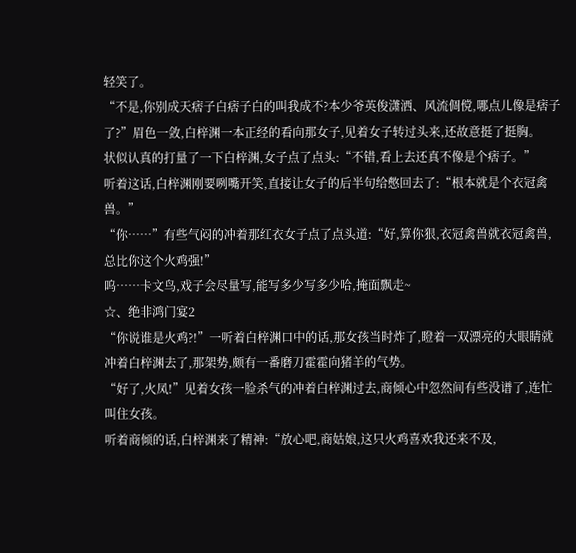轻笑了。
“不是,你别成天痞子白痞子白的叫我成不?本少爷英俊潇洒、风流倜傥,哪点儿像是痞子了?”眉色一敛,白梓渊一本正经的看向那女子,见着女子转过头来,还故意挺了挺胸。
状似认真的打量了一下白梓渊,女子点了点头:“不错,看上去还真不像是个痞子。”
听着这话,白梓渊刚要咧嘴开笑,直接让女子的后半句给憋回去了:“根本就是个衣冠禽兽。”
“你……”有些气闷的冲着那红衣女子点了点头道:“好,算你狠,衣冠禽兽就衣冠禽兽,总比你这个火鸡强!”
呜……卡文鸟,戏子会尽量写,能写多少写多少哈,掩面飘走~
☆、绝非鸿门宴2
“你说谁是火鸡?!”一听着白梓渊口中的话,那女孩当时炸了,瞪着一双漂亮的大眼睛就冲着白梓渊去了,那架势,颇有一番磨刀霍霍向猪羊的气势。
“好了,火凤!”见着女孩一脸杀气的冲着白梓渊过去,商倾心中忽然间有些没谱了,连忙叫住女孩。
听着商倾的话,白梓渊来了精神:“放心吧,商姑娘,这只火鸡喜欢我还来不及,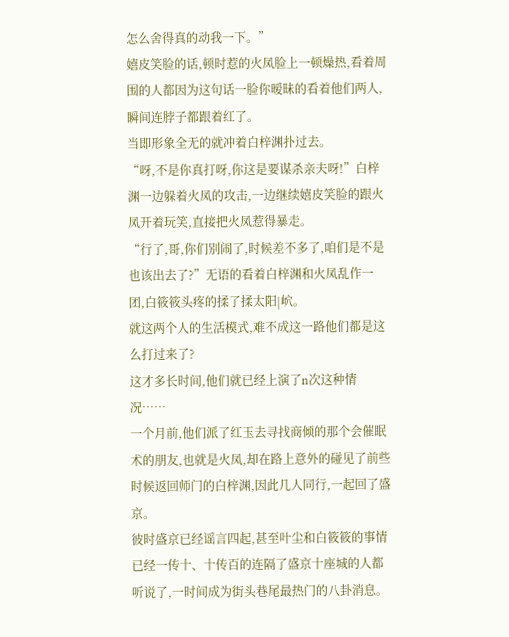怎么舍得真的动我一下。”
嬉皮笑脸的话,顿时惹的火凤脸上一顿燥热,看着周围的人都因为这句话一脸你暧昧的看着他们两人,瞬间连脖子都跟着红了。
当即形象全无的就冲着白梓渊扑过去。
“呀,不是你真打呀,你这是要谋杀亲夫呀!”白梓渊一边躲着火凤的攻击,一边继续嬉皮笑脸的跟火凤开着玩笑,直接把火凤惹得暴走。
“行了,哥,你们别闹了,时候差不多了,咱们是不是也该出去了?”无语的看着白梓渊和火凤乱作一团,白筱筱头疼的揉了揉太阳|岤。
就这两个人的生活模式,难不成这一路他们都是这么打过来了?
这才多长时间,他们就已经上演了n次这种情况……
一个月前,他们派了红玉去寻找商倾的那个会催眠术的朋友,也就是火凤,却在路上意外的碰见了前些时候返回师门的白梓渊,因此几人同行,一起回了盛京。
彼时盛京已经谣言四起,甚至叶尘和白筱筱的事情已经一传十、十传百的连隔了盛京十座城的人都听说了,一时间成为街头巷尾最热门的八卦消息。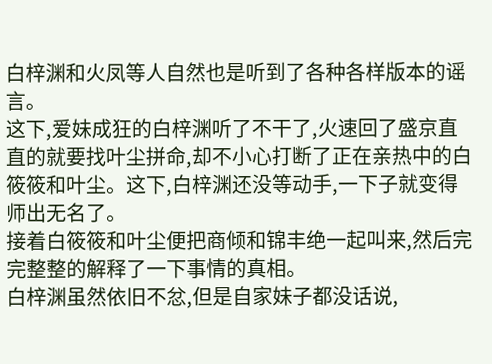白梓渊和火凤等人自然也是听到了各种各样版本的谣言。
这下,爱妹成狂的白梓渊听了不干了,火速回了盛京直直的就要找叶尘拼命,却不小心打断了正在亲热中的白筱筱和叶尘。这下,白梓渊还没等动手,一下子就变得师出无名了。
接着白筱筱和叶尘便把商倾和锦丰绝一起叫来,然后完完整整的解释了一下事情的真相。
白梓渊虽然依旧不忿,但是自家妹子都没话说,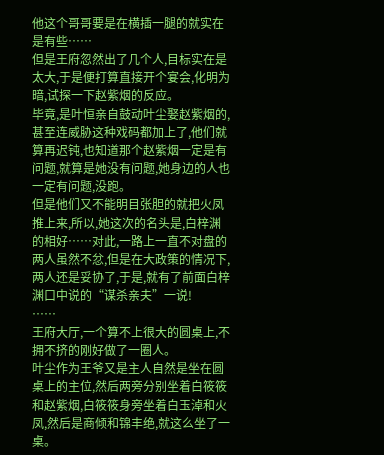他这个哥哥要是在横插一腿的就实在是有些……
但是王府忽然出了几个人,目标实在是太大,于是便打算直接开个宴会,化明为暗,试探一下赵紫烟的反应。
毕竟,是叶恒亲自鼓动叶尘娶赵紫烟的,甚至连威胁这种戏码都加上了,他们就算再迟钝,也知道那个赵紫烟一定是有问题,就算是她没有问题,她身边的人也一定有问题,没跑。
但是他们又不能明目张胆的就把火凤推上来,所以,她这次的名头是,白梓渊的相好……对此,一路上一直不对盘的两人虽然不忿,但是在大政策的情况下,两人还是妥协了,于是,就有了前面白梓渊口中说的“谋杀亲夫”一说!
……
王府大厅,一个算不上很大的圆桌上,不拥不挤的刚好做了一圈人。
叶尘作为王爷又是主人自然是坐在圆桌上的主位,然后两旁分别坐着白筱筱和赵紫烟,白筱筱身旁坐着白玉淖和火凤,然后是商倾和锦丰绝,就这么坐了一桌。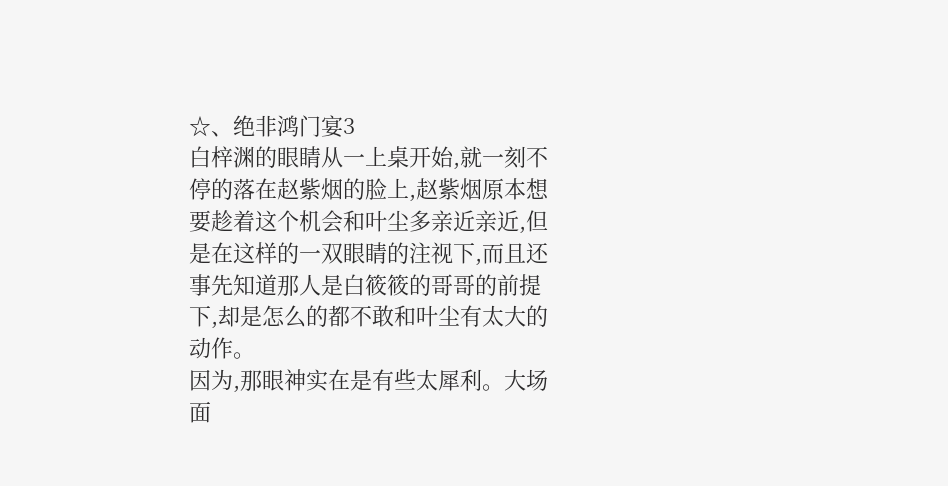☆、绝非鸿门宴3
白梓渊的眼睛从一上桌开始,就一刻不停的落在赵紫烟的脸上,赵紫烟原本想要趁着这个机会和叶尘多亲近亲近,但是在这样的一双眼睛的注视下,而且还事先知道那人是白筱筱的哥哥的前提下,却是怎么的都不敢和叶尘有太大的动作。
因为,那眼神实在是有些太犀利。大场面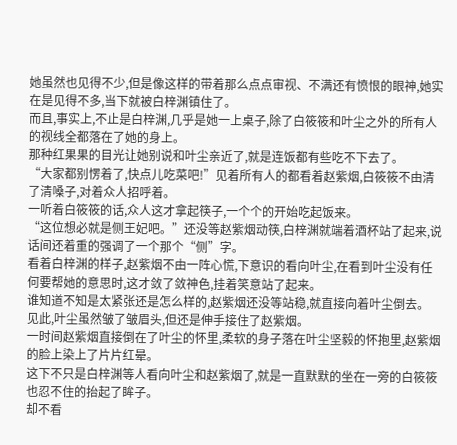她虽然也见得不少,但是像这样的带着那么点点审视、不满还有愤恨的眼神,她实在是见得不多,当下就被白梓渊镇住了。
而且,事实上,不止是白梓渊,几乎是她一上桌子,除了白筱筱和叶尘之外的所有人的视线全都落在了她的身上。
那种红果果的目光让她别说和叶尘亲近了,就是连饭都有些吃不下去了。
“大家都别愣着了,快点儿吃菜吧!”见着所有人的都看着赵紫烟,白筱筱不由清了清嗓子,对着众人招呼着。
一听着白筱筱的话,众人这才拿起筷子,一个个的开始吃起饭来。
“这位想必就是侧王妃吧。”还没等赵紫烟动筷,白梓渊就端着酒杯站了起来,说话间还着重的强调了一个那个“侧”字。
看着白梓渊的样子,赵紫烟不由一阵心慌,下意识的看向叶尘,在看到叶尘没有任何要帮她的意思时,这才敛了敛神色,挂着笑意站了起来。
谁知道不知是太紧张还是怎么样的,赵紫烟还没等站稳,就直接向着叶尘倒去。
见此,叶尘虽然皱了皱眉头,但还是伸手接住了赵紫烟。
一时间赵紫烟直接倒在了叶尘的怀里,柔软的身子落在叶尘坚毅的怀抱里,赵紫烟的脸上染上了片片红晕。
这下不只是白梓渊等人看向叶尘和赵紫烟了,就是一直默默的坐在一旁的白筱筱也忍不住的抬起了眸子。
却不看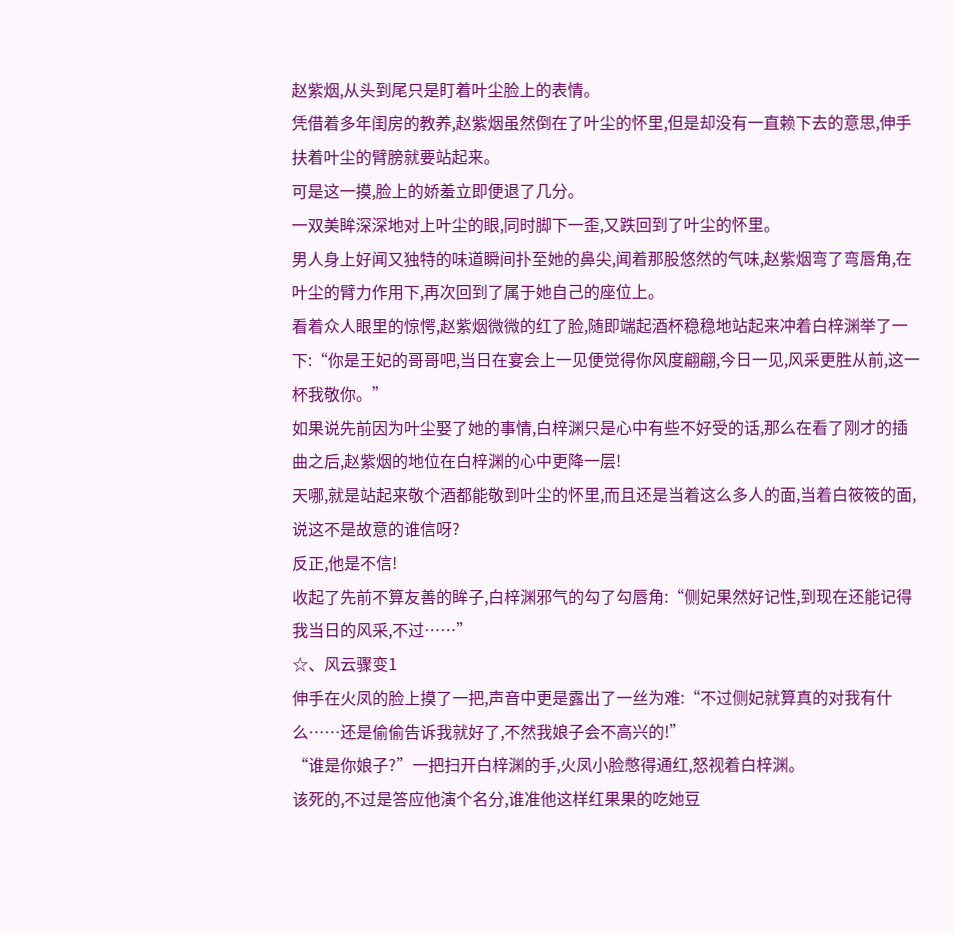赵紫烟,从头到尾只是盯着叶尘脸上的表情。
凭借着多年闺房的教养,赵紫烟虽然倒在了叶尘的怀里,但是却没有一直赖下去的意思,伸手扶着叶尘的臂膀就要站起来。
可是这一摸,脸上的娇羞立即便退了几分。
一双美眸深深地对上叶尘的眼,同时脚下一歪,又跌回到了叶尘的怀里。
男人身上好闻又独特的味道瞬间扑至她的鼻尖,闻着那股悠然的气味,赵紫烟弯了弯唇角,在叶尘的臂力作用下,再次回到了属于她自己的座位上。
看着众人眼里的惊愕,赵紫烟微微的红了脸,随即端起酒杯稳稳地站起来冲着白梓渊举了一下:“你是王妃的哥哥吧,当日在宴会上一见便觉得你风度翩翩,今日一见,风采更胜从前,这一杯我敬你。”
如果说先前因为叶尘娶了她的事情,白梓渊只是心中有些不好受的话,那么在看了刚才的插曲之后,赵紫烟的地位在白梓渊的心中更降一层!
天哪,就是站起来敬个酒都能敬到叶尘的怀里,而且还是当着这么多人的面,当着白筱筱的面,说这不是故意的谁信呀?
反正,他是不信!
收起了先前不算友善的眸子,白梓渊邪气的勾了勾唇角:“侧妃果然好记性,到现在还能记得我当日的风采,不过……”
☆、风云骤变1
伸手在火凤的脸上摸了一把,声音中更是露出了一丝为难:“不过侧妃就算真的对我有什么……还是偷偷告诉我就好了,不然我娘子会不高兴的!”
“谁是你娘子?”一把扫开白梓渊的手,火凤小脸憋得通红,怒视着白梓渊。
该死的,不过是答应他演个名分,谁准他这样红果果的吃她豆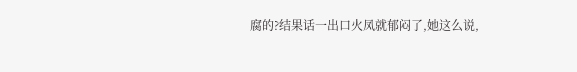腐的?结果话一出口火凤就郁闷了,她这么说,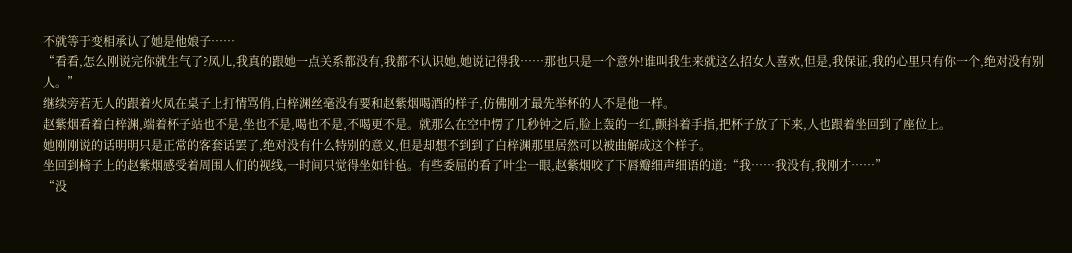不就等于变相承认了她是他娘子……
“看看,怎么刚说完你就生气了?凤儿,我真的跟她一点关系都没有,我都不认识她,她说记得我……那也只是一个意外!谁叫我生来就这么招女人喜欢,但是,我保证,我的心里只有你一个,绝对没有别人。”
继续旁若无人的跟着火凤在桌子上打情骂俏,白梓渊丝毫没有要和赵紫烟喝酒的样子,仿佛刚才最先举杯的人不是他一样。
赵紫烟看着白梓渊,端着杯子站也不是,坐也不是,喝也不是,不喝更不是。就那么在空中愣了几秒钟之后,脸上轰的一红,颤抖着手指,把杯子放了下来,人也跟着坐回到了座位上。
她刚刚说的话明明只是正常的客套话罢了,绝对没有什么特别的意义,但是却想不到到了白梓渊那里居然可以被曲解成这个样子。
坐回到椅子上的赵紫烟感受着周围人们的视线,一时间只觉得坐如针毡。有些委屈的看了叶尘一眼,赵紫烟咬了下唇瓣细声细语的道:“我……我没有,我刚才……”
“没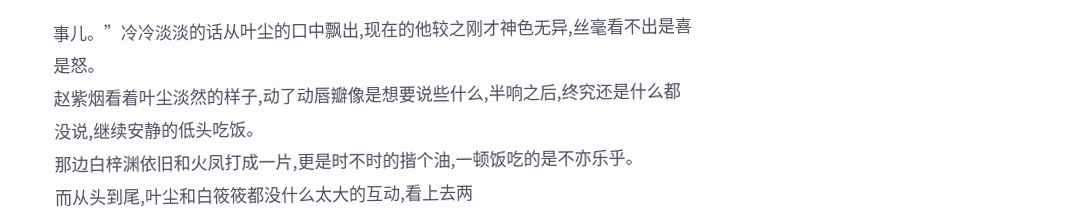事儿。”冷冷淡淡的话从叶尘的口中飘出,现在的他较之刚才神色无异,丝毫看不出是喜是怒。
赵紫烟看着叶尘淡然的样子,动了动唇瓣像是想要说些什么,半响之后,终究还是什么都没说,继续安静的低头吃饭。
那边白梓渊依旧和火凤打成一片,更是时不时的揩个油,一顿饭吃的是不亦乐乎。
而从头到尾,叶尘和白筱筱都没什么太大的互动,看上去两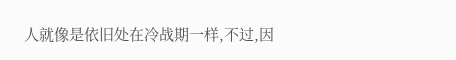人就像是依旧处在冷战期一样,不过,因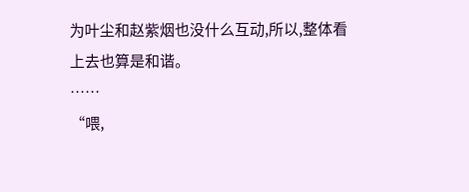为叶尘和赵紫烟也没什么互动,所以,整体看上去也算是和谐。
……
“喂,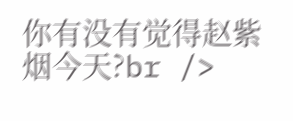你有没有觉得赵紫烟今天?br />